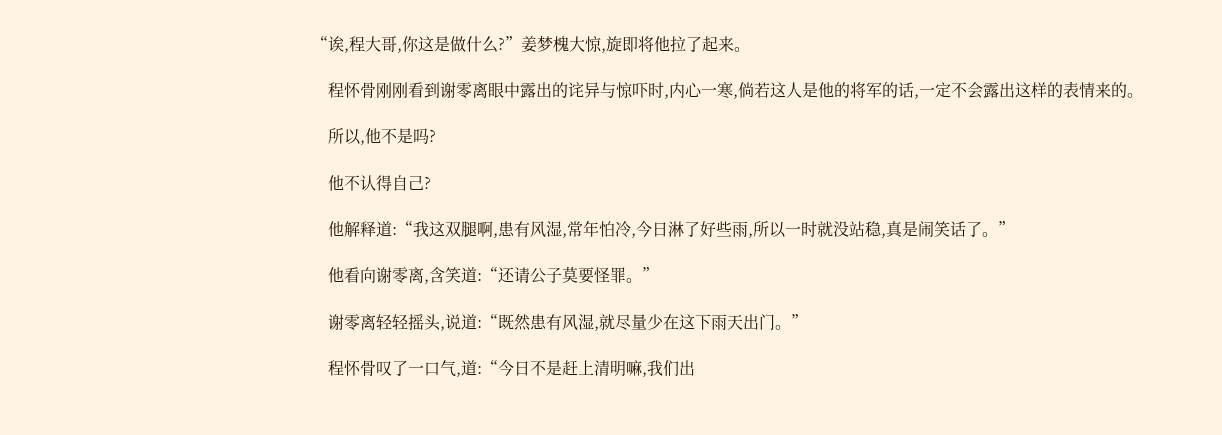“诶,程大哥,你这是做什么?”姜梦槐大惊,旋即将他拉了起来。

    程怀骨刚刚看到谢零离眼中露出的诧异与惊吓时,内心一寒,倘若这人是他的将军的话,一定不会露出这样的表情来的。

    所以,他不是吗?

    他不认得自己?

    他解释道:“我这双腿啊,患有风湿,常年怕冷,今日淋了好些雨,所以一时就没站稳,真是闹笑话了。”

    他看向谢零离,含笑道:“还请公子莫要怪罪。”

    谢零离轻轻摇头,说道:“既然患有风湿,就尽量少在这下雨天出门。”

    程怀骨叹了一口气,道:“今日不是赶上清明嘛,我们出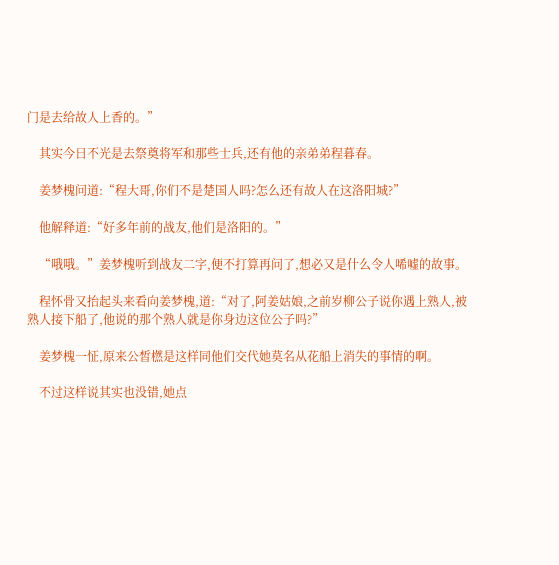门是去给故人上香的。”

    其实今日不光是去祭奠将军和那些士兵,还有他的亲弟弟程暮春。

    姜梦槐问道:“程大哥,你们不是楚国人吗?怎么还有故人在这洛阳城?”

    他解释道:“好多年前的战友,他们是洛阳的。”

    “哦哦。”姜梦槐听到战友二字,便不打算再问了,想必又是什么令人唏嘘的故事。

    程怀骨又抬起头来看向姜梦槐,道:“对了,阿姜姑娘,之前岁柳公子说你遇上熟人,被熟人接下船了,他说的那个熟人就是你身边这位公子吗?”

    姜梦槐一怔,原来公皙橪是这样同他们交代她莫名从花船上消失的事情的啊。

    不过这样说其实也没错,她点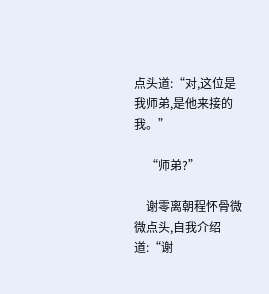点头道:“对,这位是我师弟,是他来接的我。”

    “师弟?”

    谢零离朝程怀骨微微点头,自我介绍道:“谢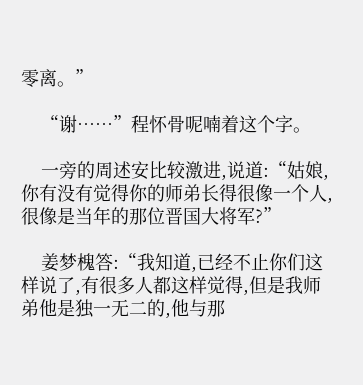零离。”

    “谢……”程怀骨呢喃着这个字。

    一旁的周述安比较激进,说道:“姑娘,你有没有觉得你的师弟长得很像一个人,很像是当年的那位晋国大将军?”

    姜梦槐答:“我知道,已经不止你们这样说了,有很多人都这样觉得,但是我师弟他是独一无二的,他与那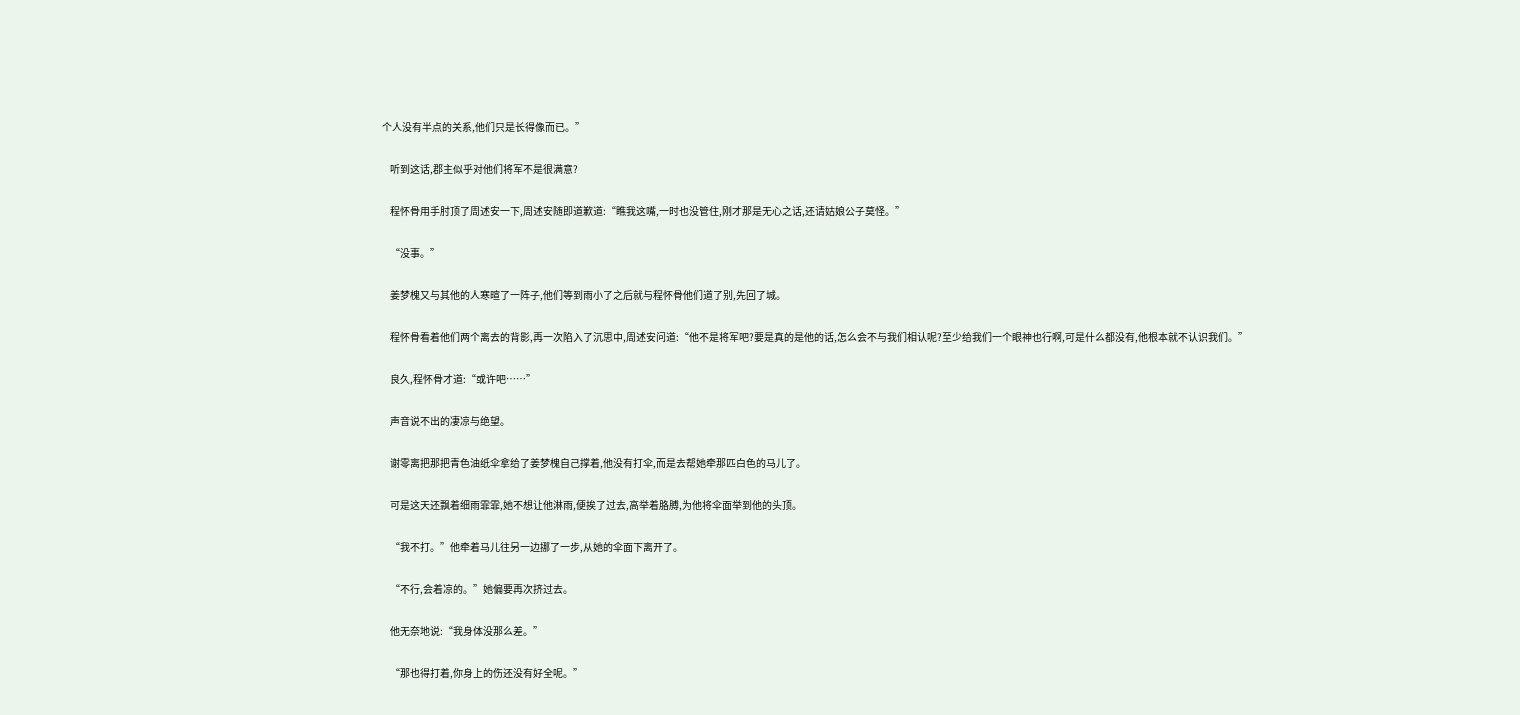个人没有半点的关系,他们只是长得像而已。”

    听到这话,郡主似乎对他们将军不是很满意?

    程怀骨用手肘顶了周述安一下,周述安随即道歉道:“瞧我这嘴,一时也没管住,刚才那是无心之话,还请姑娘公子莫怪。”

    “没事。”

    姜梦槐又与其他的人寒暄了一阵子,他们等到雨小了之后就与程怀骨他们道了别,先回了城。

    程怀骨看着他们两个离去的背影,再一次陷入了沉思中,周述安问道:“他不是将军吧?要是真的是他的话,怎么会不与我们相认呢?至少给我们一个眼神也行啊,可是什么都没有,他根本就不认识我们。”

    良久,程怀骨才道:“或许吧……”

    声音说不出的凄凉与绝望。

    谢零离把那把青色油纸伞拿给了姜梦槐自己撑着,他没有打伞,而是去帮她牵那匹白色的马儿了。

    可是这天还飘着细雨霏霏,她不想让他淋雨,便挨了过去,高举着胳膊,为他将伞面举到他的头顶。

    “我不打。”他牵着马儿往另一边挪了一步,从她的伞面下离开了。

    “不行,会着凉的。”她偏要再次挤过去。

    他无奈地说:“我身体没那么差。”

    “那也得打着,你身上的伤还没有好全呢。”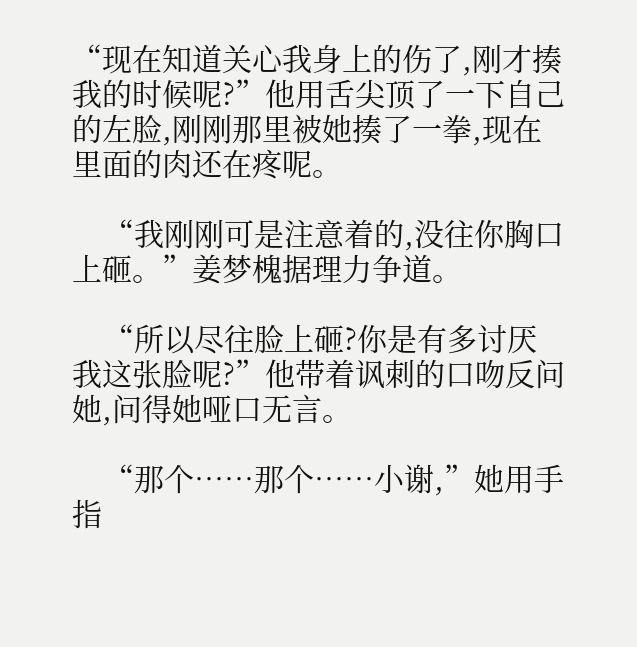“现在知道关心我身上的伤了,刚才揍我的时候呢?”他用舌尖顶了一下自己的左脸,刚刚那里被她揍了一拳,现在里面的肉还在疼呢。

    “我刚刚可是注意着的,没往你胸口上砸。”姜梦槐据理力争道。

    “所以尽往脸上砸?你是有多讨厌我这张脸呢?”他带着讽刺的口吻反问她,问得她哑口无言。

    “那个……那个……小谢,”她用手指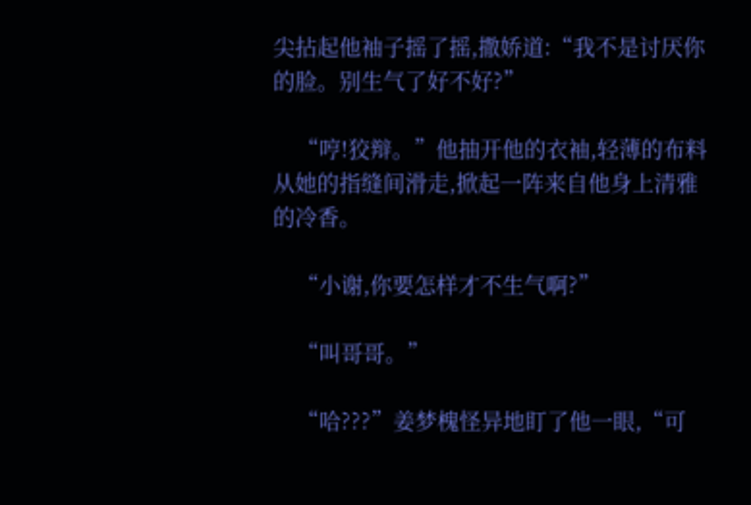尖拈起他袖子摇了摇,撒娇道:“我不是讨厌你的脸。别生气了好不好?”

    “哼!狡辩。”他抽开他的衣袖,轻薄的布料从她的指缝间滑走,掀起一阵来自他身上清雅的冷香。

    “小谢,你要怎样才不生气啊?”

    “叫哥哥。”

    “哈???”姜梦槐怪异地盯了他一眼,“可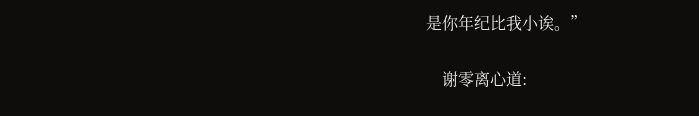是你年纪比我小诶。”

    谢零离心道: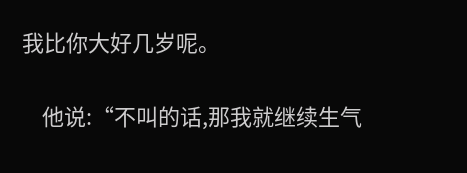我比你大好几岁呢。

    他说:“不叫的话,那我就继续生气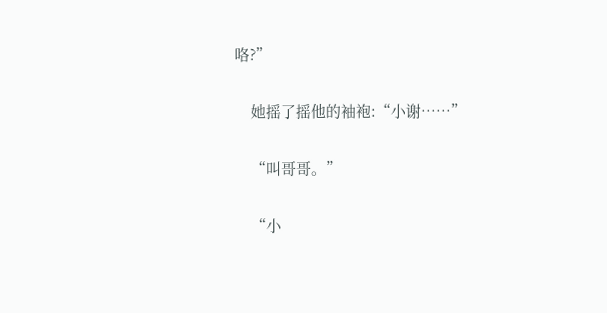咯?”

    她摇了摇他的袖袍:“小谢……”

    “叫哥哥。”

    “小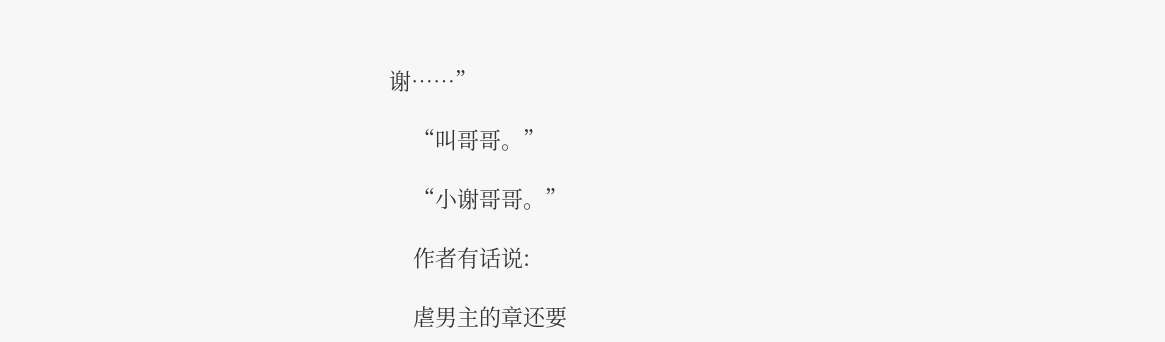谢……”

    “叫哥哥。”

    “小谢哥哥。”

    作者有话说:

    虐男主的章还要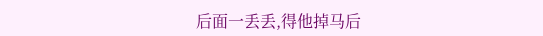后面一丢丢,得他掉马后